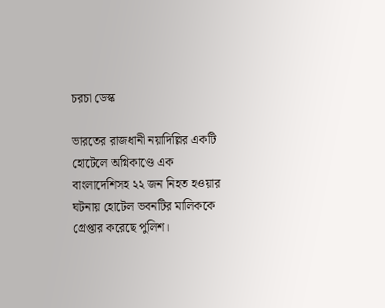চরচা ডেস্ক

ভারতের রাজধানী নয়াদিল্লির একটি হোটেলে অগ্নিকাণ্ডে এক বাংলাদেশিসহ ২২ জন নিহত হওয়ার ঘটনায় হোটেল ভবনটির মালিককে গ্রেপ্তার করেছে পুলিশ।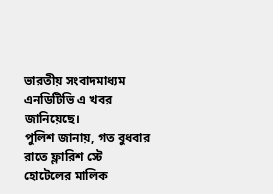ভারতীয় সংবাদমাধ্যম এনডিটিভি এ খবর জানিয়েছে।
পুলিশ জানায়, গত বুধবার রাতে ফ্লারিশ স্টে হোটেলের মালিক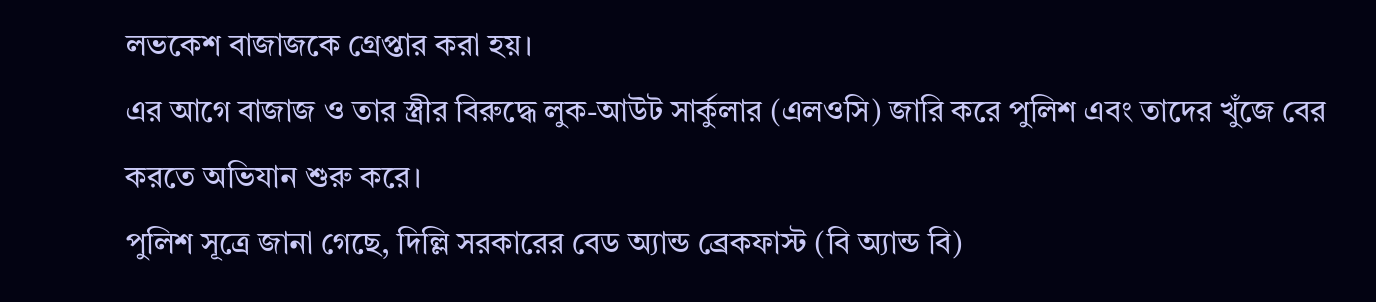লভকেশ বাজাজকে গ্রেপ্তার করা হয়।
এর আগে বাজাজ ও তার স্ত্রীর বিরুদ্ধে লুক-আউট সার্কুলার (এলওসি) জারি করে পুলিশ এবং তাদের খুঁজে বের করতে অভিযান শুরু করে।
পুলিশ সূত্রে জানা গেছে, দিল্লি সরকারের বেড অ্যান্ড ব্রেকফাস্ট (বি অ্যান্ড বি)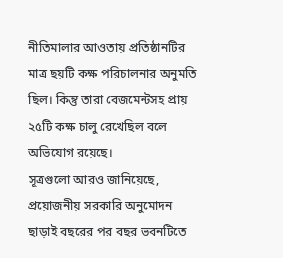নীতিমালার আওতায় প্রতিষ্ঠানটির মাত্র ছয়টি কক্ষ পরিচালনার অনুমতি ছিল। কিন্তু তারা বেজমেন্টসহ প্রায় ২৫টি কক্ষ চালু রেখেছিল বলে অভিযোগ রয়েছে।
সূত্রগুলো আরও জানিয়েছে, প্রয়োজনীয় সরকারি অনুমোদন ছাড়াই বছরের পর বছর ভবনটিতে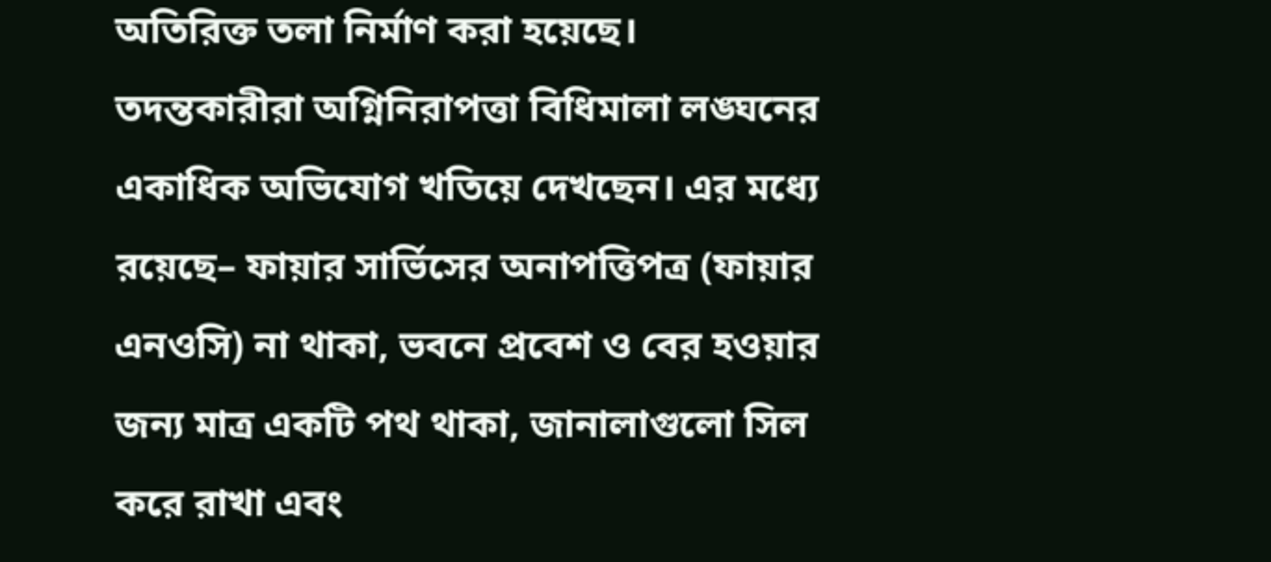অতিরিক্ত তলা নির্মাণ করা হয়েছে।
তদন্তকারীরা অগ্নিনিরাপত্তা বিধিমালা লঙ্ঘনের একাধিক অভিযোগ খতিয়ে দেখছেন। এর মধ্যে রয়েছে– ফায়ার সার্ভিসের অনাপত্তিপত্র (ফায়ার এনওসি) না থাকা, ভবনে প্রবেশ ও বের হওয়ার জন্য মাত্র একটি পথ থাকা, জানালাগুলো সিল করে রাখা এবং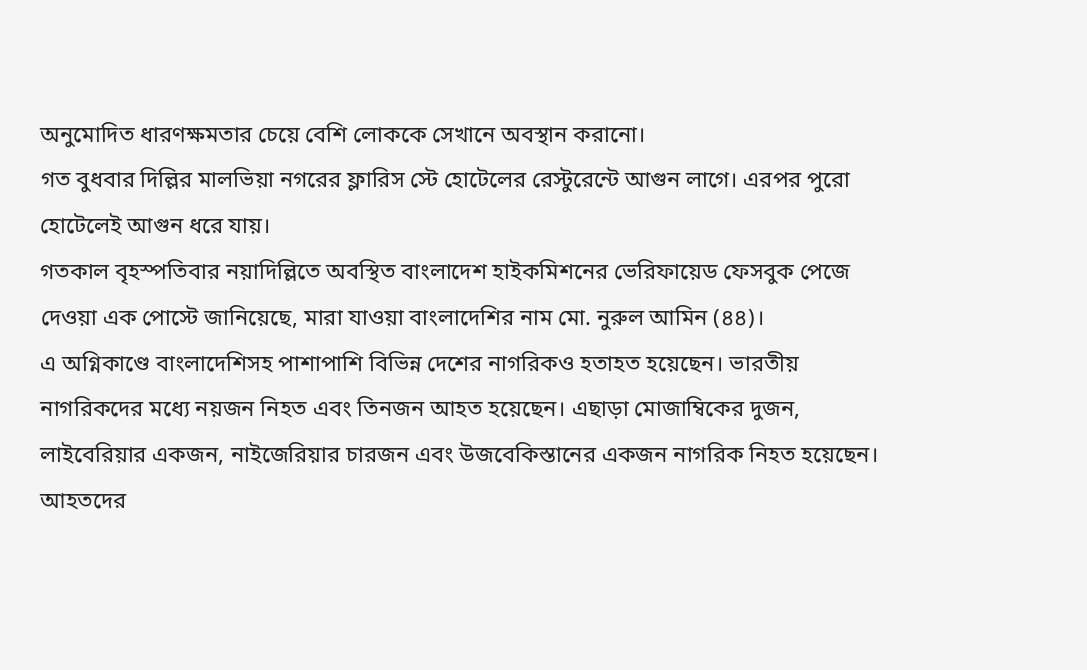অনুমোদিত ধারণক্ষমতার চেয়ে বেশি লোককে সেখানে অবস্থান করানো।
গত বুধবার দিল্লির মালভিয়া নগরের ফ্লারিস স্টে হোটেলের রেস্টুরেন্টে আগুন লাগে। এরপর পুরো হোটেলেই আগুন ধরে যায়।
গতকাল বৃহস্পতিবার নয়াদিল্লিতে অবস্থিত বাংলাদেশ হাইকমিশনের ভেরিফায়েড ফেসবুক পেজে দেওয়া এক পোস্টে জানিয়েছে, মারা যাওয়া বাংলাদেশির নাম মো. নুরুল আমিন (৪৪)।
এ অগ্নিকাণ্ডে বাংলাদেশিসহ পাশাপাশি বিভিন্ন দেশের নাগরিকও হতাহত হয়েছেন। ভারতীয় নাগরিকদের মধ্যে নয়জন নিহত এবং তিনজন আহত হয়েছেন। এছাড়া মোজাম্বিকের দুজন, লাইবেরিয়ার একজন, নাইজেরিয়ার চারজন এবং উজবেকিস্তানের একজন নাগরিক নিহত হয়েছেন।
আহতদের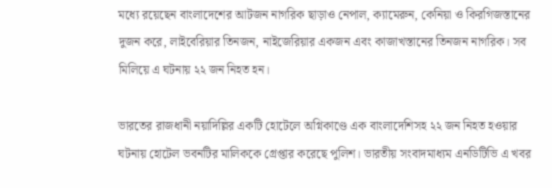মধ্যে রয়েছেন বাংলাদেশের আটজন নাগরিক ছাড়াও নেপাল, ক্যামেরুন, কেনিয়া ও কিরগিজস্তানের দুজন করে, লাইবেরিয়ার তিনজন, নাইজেরিয়ার একজন এবং কাজাখস্তানের তিনজন নাগরিক। সব মিলিয়ে এ ঘটনায় ২২ জন নিহত হন।

ভারতের রাজধানী নয়াদিল্লির একটি হোটেলে অগ্নিকাণ্ডে এক বাংলাদেশিসহ ২২ জন নিহত হওয়ার ঘটনায় হোটেল ভবনটির মালিককে গ্রেপ্তার করেছে পুলিশ। ভারতীয় সংবাদমাধ্যম এনডিটিভি এ খবর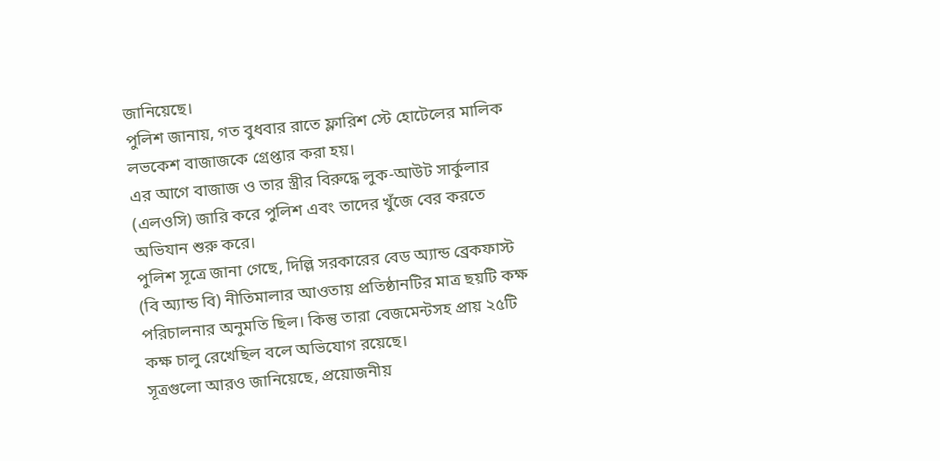জানিয়েছে।
পুলিশ জানায়, গত বুধবার রাতে ফ্লারিশ স্টে হোটেলের মালিক লভকেশ বাজাজকে গ্রেপ্তার করা হয়।
এর আগে বাজাজ ও তার স্ত্রীর বিরুদ্ধে লুক-আউট সার্কুলার (এলওসি) জারি করে পুলিশ এবং তাদের খুঁজে বের করতে অভিযান শুরু করে।
পুলিশ সূত্রে জানা গেছে, দিল্লি সরকারের বেড অ্যান্ড ব্রেকফাস্ট (বি অ্যান্ড বি) নীতিমালার আওতায় প্রতিষ্ঠানটির মাত্র ছয়টি কক্ষ পরিচালনার অনুমতি ছিল। কিন্তু তারা বেজমেন্টসহ প্রায় ২৫টি কক্ষ চালু রেখেছিল বলে অভিযোগ রয়েছে।
সূত্রগুলো আরও জানিয়েছে, প্রয়োজনীয়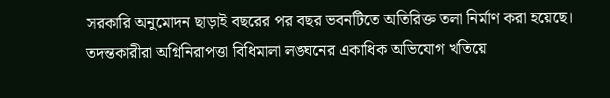সরকারি অনুমোদন ছাড়াই বছরের পর বছর ভবনটিতে অতিরিক্ত তলা নির্মাণ করা হয়েছে।
তদন্তকারীরা অগ্নিনিরাপত্তা বিধিমালা লঙ্ঘনের একাধিক অভিযোগ খতিয়ে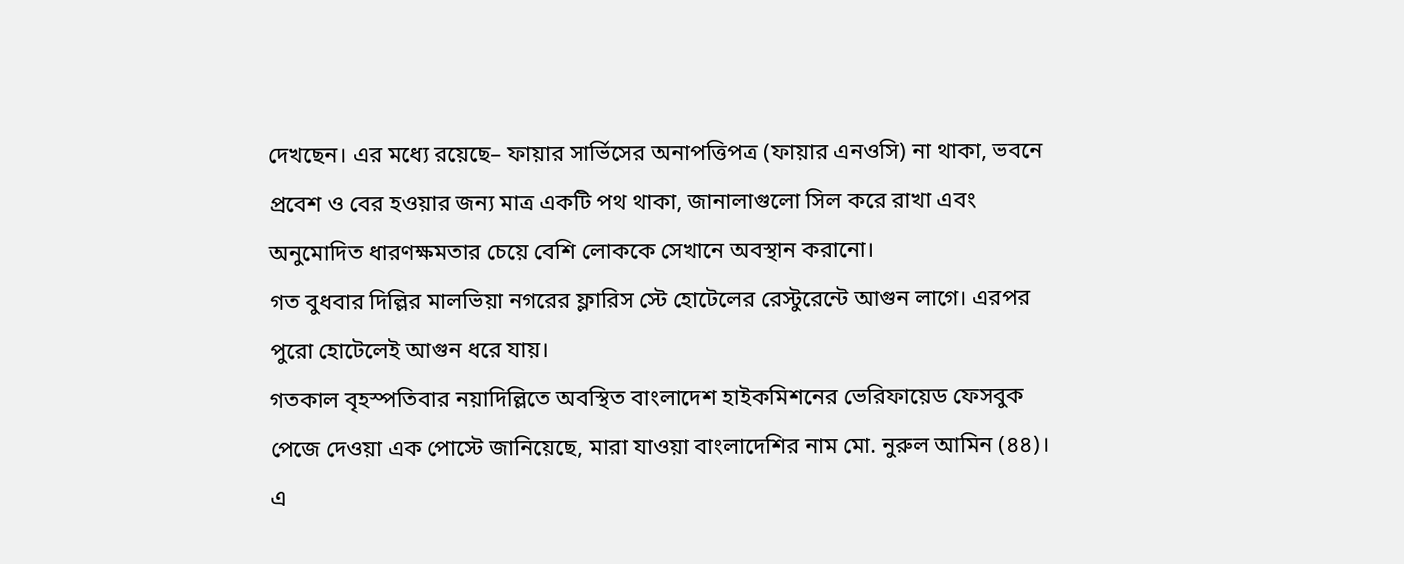দেখছেন। এর মধ্যে রয়েছে– ফায়ার সার্ভিসের অনাপত্তিপত্র (ফায়ার এনওসি) না থাকা, ভবনে প্রবেশ ও বের হওয়ার জন্য মাত্র একটি পথ থাকা, জানালাগুলো সিল করে রাখা এবং অনুমোদিত ধারণক্ষমতার চেয়ে বেশি লোককে সেখানে অবস্থান করানো।
গত বুধবার দিল্লির মালভিয়া নগরের ফ্লারিস স্টে হোটেলের রেস্টুরেন্টে আগুন লাগে। এরপর পুরো হোটেলেই আগুন ধরে যায়।
গতকাল বৃহস্পতিবার নয়াদিল্লিতে অবস্থিত বাংলাদেশ হাইকমিশনের ভেরিফায়েড ফেসবুক পেজে দেওয়া এক পোস্টে জানিয়েছে, মারা যাওয়া বাংলাদেশির নাম মো. নুরুল আমিন (৪৪)।
এ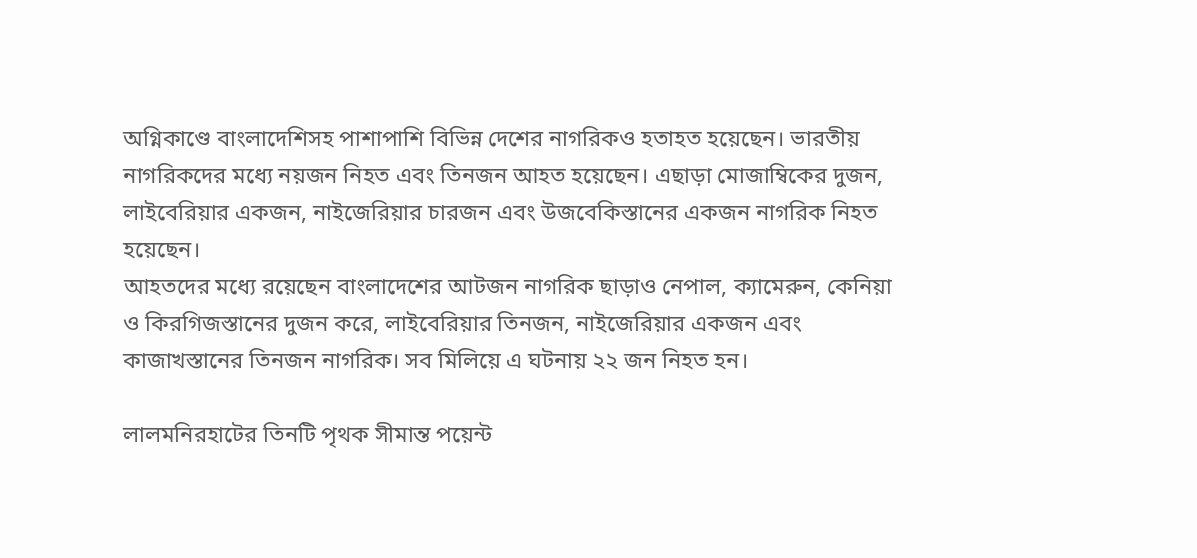অগ্নিকাণ্ডে বাংলাদেশিসহ পাশাপাশি বিভিন্ন দেশের নাগরিকও হতাহত হয়েছেন। ভারতীয় নাগরিকদের মধ্যে নয়জন নিহত এবং তিনজন আহত হয়েছেন। এছাড়া মোজাম্বিকের দুজন, লাইবেরিয়ার একজন, নাইজেরিয়ার চারজন এবং উজবেকিস্তানের একজন নাগরিক নিহত হয়েছেন।
আহতদের মধ্যে রয়েছেন বাংলাদেশের আটজন নাগরিক ছাড়াও নেপাল, ক্যামেরুন, কেনিয়া ও কিরগিজস্তানের দুজন করে, লাইবেরিয়ার তিনজন, নাইজেরিয়ার একজন এবং কাজাখস্তানের তিনজন নাগরিক। সব মিলিয়ে এ ঘটনায় ২২ জন নিহত হন।

লালমনিরহাটের তিনটি পৃথক সীমান্ত পয়েন্ট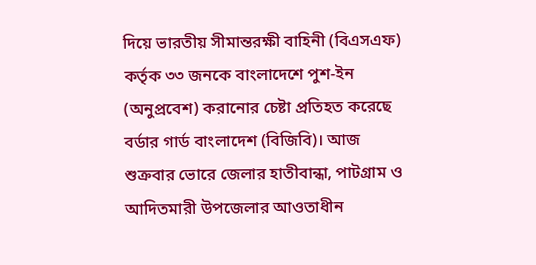দিয়ে ভারতীয় সীমান্তরক্ষী বাহিনী (বিএসএফ) কর্তৃক ৩৩ জনকে বাংলাদেশে পুশ-ইন (অনুপ্রবেশ) করানোর চেষ্টা প্রতিহত করেছে বর্ডার গার্ড বাংলাদেশ (বিজিবি)। আজ শুক্রবার ভোরে জেলার হাতীবান্ধা, পাটগ্রাম ও আদিতমারী উপজেলার আওতাধীন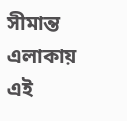সীমান্ত এলাকায় এই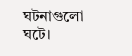ঘটনাগুলো ঘটে।